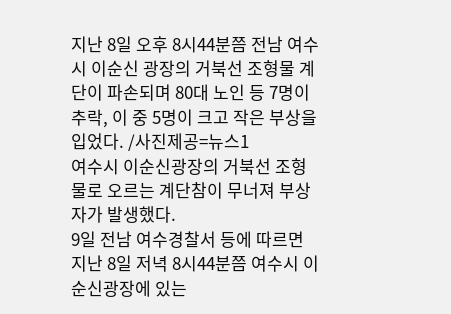지난 8일 오후 8시44분쯤 전남 여수시 이순신 광장의 거북선 조형물 계단이 파손되며 80대 노인 등 7명이 추락, 이 중 5명이 크고 작은 부상을 입었다. /사진제공=뉴스1
여수시 이순신광장의 거북선 조형물로 오르는 계단참이 무너져 부상자가 발생했다.
9일 전남 여수경찰서 등에 따르면 지난 8일 저녁 8시44분쯤 여수시 이순신광장에 있는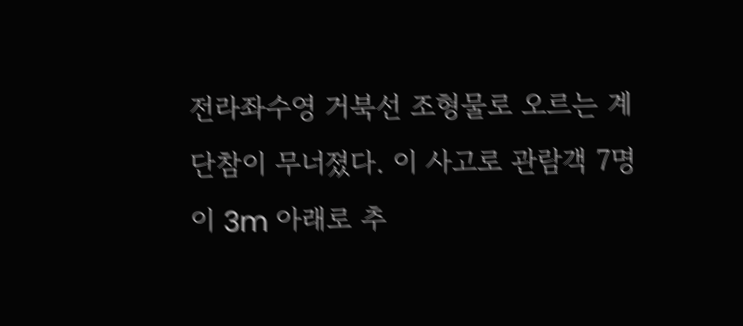전라좌수영 거북선 조형물로 오르는 계단참이 무너졌다. 이 사고로 관람객 7명이 3m 아래로 추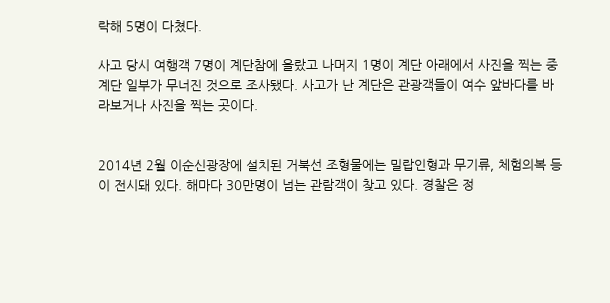락해 5명이 다쳤다.

사고 당시 여행객 7명이 계단참에 올랐고 나머지 1명이 계단 아래에서 사진을 찍는 중 계단 일부가 무너진 것으로 조사됐다. 사고가 난 계단은 관광객들이 여수 앞바다를 바라보거나 사진을 찍는 곳이다.


2014년 2월 이순신광장에 설치된 거북선 조형물에는 밀랍인형과 무기류, 체험의복 등이 전시돼 있다. 해마다 30만명이 넘는 관람객이 찾고 있다. 경찰은 정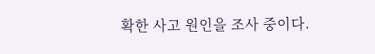확한 사고 원인을 조사 중이다.